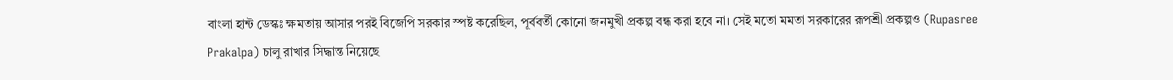বাংলা হান্ট ডেস্কঃ ক্ষমতায় আসার পরই বিজেপি সরকার স্পষ্ট করেছিল, পূর্ববর্তী কোনো জনমুখী প্রকল্প বন্ধ করা হবে না। সেই মতো মমতা সরকারের রূপশ্রী প্রকল্পও (Rupasree Prakalpa) চালু রাখার সিদ্ধান্ত নিয়েছে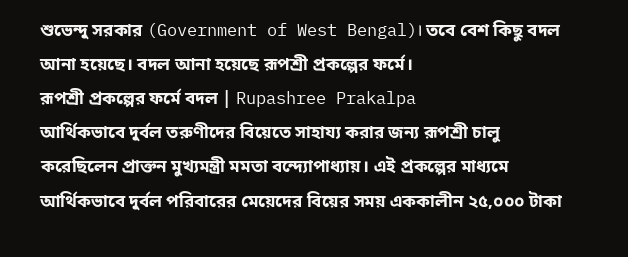শুভেন্দু সরকার (Government of West Bengal)। তবে বেশ কিছু বদল আনা হয়েছে। বদল আনা হয়েছে রূপশ্রী প্রকল্পের ফর্মে।
রূপশ্রী প্রকল্পের ফর্মে বদল | Rupashree Prakalpa
আর্থিকভাবে দুর্বল তরুণীদের বিয়েতে সাহায্য করার জন্য রূপশ্রী চালু করেছিলেন প্রাক্তন মুখ্যমন্ত্রী মমতা বন্দ্যোপাধ্যায়। এই প্রকল্পের মাধ্যমে আর্থিকভাবে দুর্বল পরিবারের মেয়েদের বিয়ের সময় এককালীন ২৫,০০০ টাকা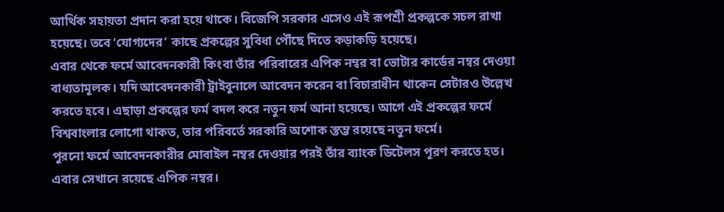আর্থিক সহায়তা প্রদান করা হয়ে থাকে। বিজেপি সরকার এসেও এই রূপশ্রী প্রকল্পকে সচল রাখা হয়েছে। তবে ‘যোগ্যদের’ কাছে প্রকল্পের সুবিধা পৌঁছে দিতে কড়াকড়ি হয়েছে।
এবার থেকে ফর্মে আবেদনকারী কিংবা তাঁর পরিবারের এপিক নম্বর বা ভোটার কার্ডের নম্বর দেওয়া বাধ্যতামূলক। যদি আবেদনকারী ট্রাইবুনালে আবেদন করেন বা বিচারাধীন থাকেন সেটারও উল্লেখ করতে হবে। এছাড়া প্রকল্পের ফর্ম বদল করে নতুন ফর্ম আনা হয়েছে। আগে এই প্রকল্পের ফর্মে বিশ্ববাংলার লোগো থাকত, তার পরিবর্তে সরকারি অশোক স্তম্ভ রয়েছে নতুন ফর্মে।
পুরনো ফর্মে আবেদনকারীর মোবাইল নম্বর দেওয়ার পরই তাঁর ব্যাংক ডিটেলস পূরণ করতে হত। এবার সেখানে রয়েছে এপিক নম্বর।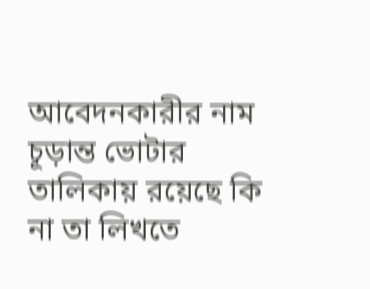আবেদনকারীর নাম চূড়ান্ত ভোটার তালিকায় রয়েছে কি না তা লিখতে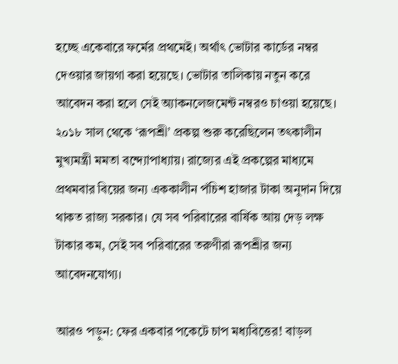হচ্ছে একেবারে ফর্মের প্রথমেই। অর্থাৎ ভোটার কার্ডের নম্বর দেওয়ার জায়গা করা হয়েছে। ভোটার তালিকায় নতুন করে আবেদন করা হলে সেই অ্যাকনলেজমেন্ট নম্বরও চাওয়া হয়েছে।
২০১৮ সাল থেকে ‘রূপশ্রী’ প্রকল্প শুরু করেছিলেন তৎকালীন মুখ্যমন্ত্রী মমতা বন্দ্যোপাধ্যায়। রাজ্যের এই প্রকল্পের মাধ্যমে প্রথমবার বিয়ের জন্য এককালীন পঁচিশ হাজার টাকা অনুদান দিয়ে থাকত রাজ্য সরকার। যে সব পরিবারের বার্ষিক আয় দেড় লক্ষ টাকার কম, সেই সব পরিবারের তরুণীরা রূপশ্রীর জন্য আবেদনযোগ্য।

আরও পড়ুন: ফের একবার পকেটে চাপ মধ্যবিত্তের! বাড়ল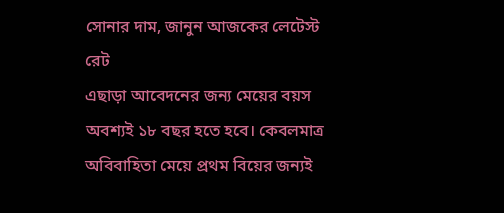সোনার দাম, জানুন আজকের লেটেস্ট রেট
এছাড়া আবেদনের জন্য মেয়ের বয়স অবশ্যই ১৮ বছর হতে হবে। কেবলমাত্র অবিবাহিতা মেয়ে প্রথম বিয়ের জন্যই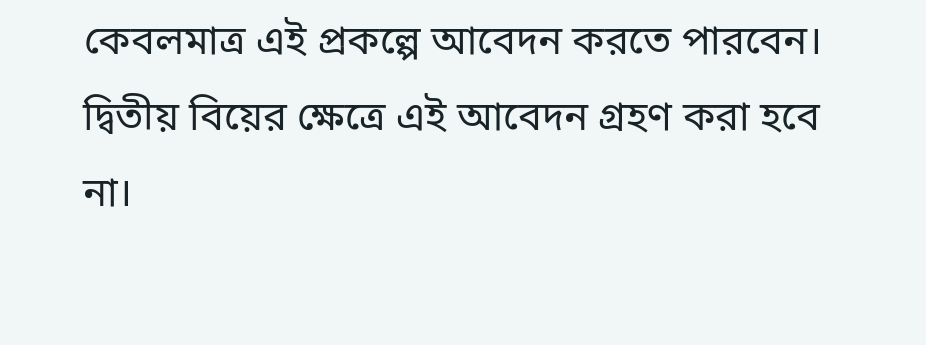কেবলমাত্র এই প্রকল্পে আবেদন করতে পারবেন। দ্বিতীয় বিয়ের ক্ষেত্রে এই আবেদন গ্রহণ করা হবে না।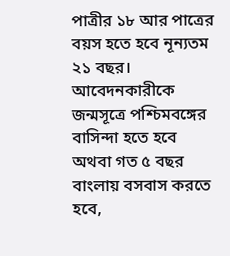পাত্রীর ১৮ আর পাত্রের বয়স হতে হবে নূন্যতম ২১ বছর। আবেদনকারীকে জন্মসূত্রে পশ্চিমবঙ্গের বাসিন্দা হতে হবে অথবা গত ৫ বছর বাংলায় বসবাস করতে হবে,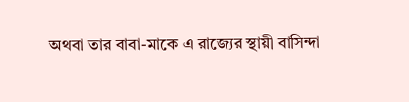অথবা তার বাবা-মাকে এ রাজ্যের স্থায়ী বাসিন্দা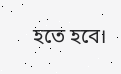হতে হবে।